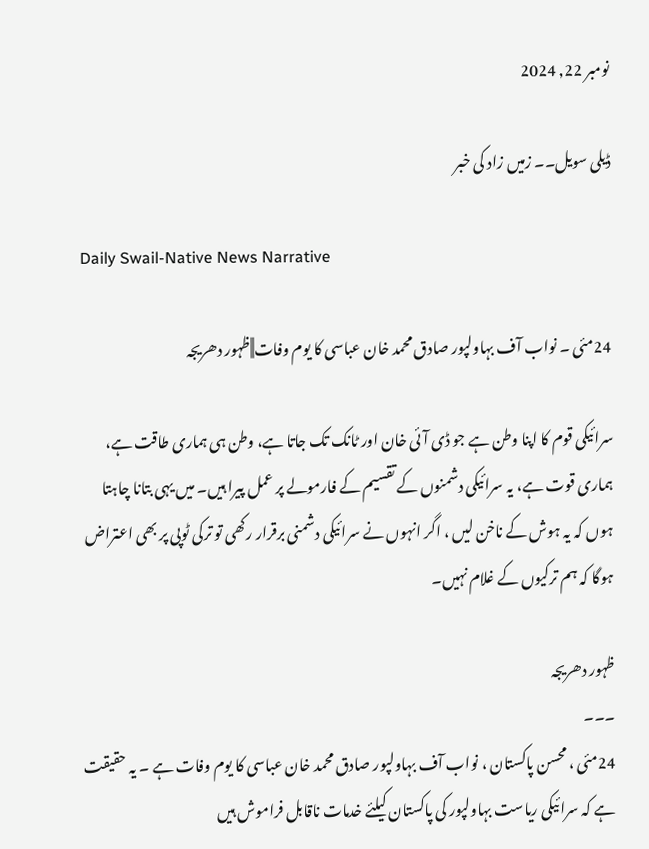نومبر 22, 2024

ڈیلی سویل۔۔ زمیں زاد کی خبر

Daily Swail-Native News Narrative

24مئی ۔ نواب آف بہاولپور صادق محمد خان عباسی کا یوم وفات||ظہور دھریجہ

سرائیکی قوم کا اپنا وطن ہے جو ڈی آئی خان اور ٹانک تک جاتا ہے، وطن ہی ہماری طاقت ہے، ہماری قوت ہے، یہ سرائیکی دشمنوں کے تقسیم کے فارمولے پر عمل پیرا ہیں۔ میں یہی بتانا چاہتا ہوں کہ یہ ہوش کے ناخن لیں ، اگر انہوں نے سرائیکی دشمنی برقرار رکھی تو ترکی ٹوپی پر بھی اعتراض ہوگا کہ ہم ترکیوں کے غلام نہیں۔

ظہور دھریجہ
۔۔۔
24مئی ، محسن پاکستان ، نواب آف بہاولپور صادق محمد خان عباسی کا یوم وفات ہے ۔ یہ حقیقت ہے کہ سرائیکی ریاست بہاولپور کی پاکستان کیلئے خدمات ناقابل فراموش ہیں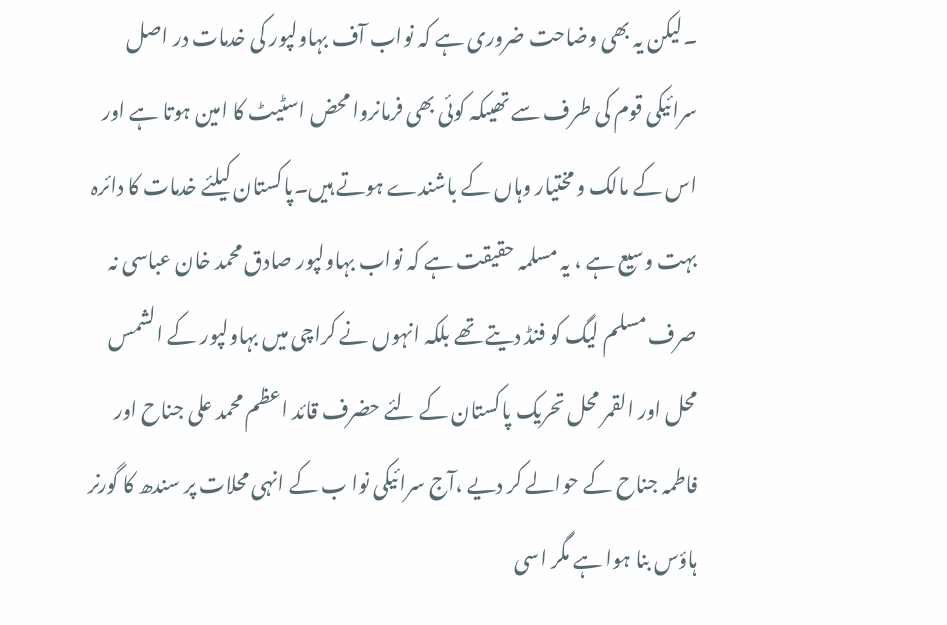۔لیکن یہ بھی وضاحت ضروری ہے کہ نواب آف بہاولپور کی خدمات در اصل سرائیکی قوم کی طرف سے تھیںکہ کوئی بھی فرمانروا محض اسٹیٹ کا امین ہوتا ہے اور اس کے مالک و مختیار وہاں کے باشندے ہوتے ہیں۔پاکستان کیلئے خدمات کا دائرہ بہت وسیع ہے ، یہ مسلمہ حقیقت ہے کہ نواب بہاولپور صادق محمد خان عباسی نہ صرف مسلم لیگ کو فنڈ دیتے تھے بلکہ انہوں نے کراچی میں بہاولپور کے الشمس محل اور القمر محل تحریک پاکستان کے لئے حضرف قائد اعظم محمد علی جناح اور فاطمہ جناح کے حوالے کر دیے ،آج سرائیکی نوا ب کے انہی محلات پر سندھ کا گورنر ہاؤس بنا ہوا ہے مگر اسی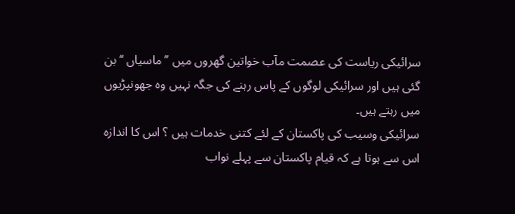سرائیکی ریاست کی عصمت مآب خواتین گھروں میں ’’ماسیاں ‘‘بن گئی ہیں اور سرائیکی لوگوں کے پاس رہنے کی جگہ نہیں وہ جھونپڑیوں میں رہتے ہیں۔
سرائیکی وسیب کی پاکستان کے لئے کتنی خدمات ہیں ؟ اس کا اندازہ اس سے ہوتا ہے کہ قیام پاکستان سے پہلے نواب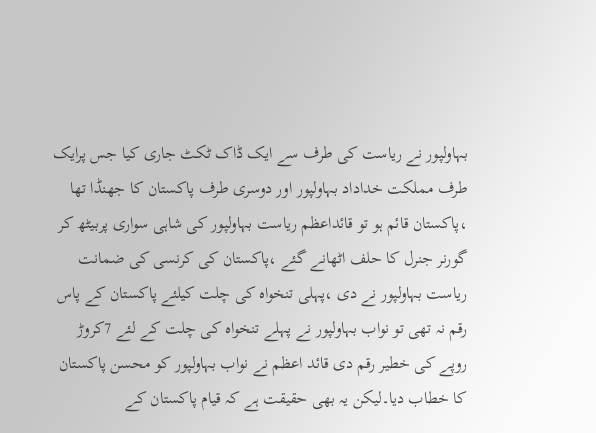بہاولپور نے ریاست کی طرف سے ایک ڈاک ٹکٹ جاری کیا جس پرایک طرف مملکت خداداد بہاولپور اور دوسری طرف پاکستان کا جھنڈا تھا ،پاکستان قائم ہو تو قائداعظم ریاست بہاولپور کی شاہی سواری پربیٹھ کر گورنر جنرل کا حلف اٹھانے گئے ،پاکستان کی کرنسی کی ضمانت ریاست بہاولپور نے دی ،پہلی تنخواہ کی چلت کیلئے پاکستان کے پاس رقم نہ تھی تو نواب بہاولپور نے پہلے تنخواہ کی چلت کے لئے 7کروڑ روپے کی خطیر رقم دی قائد اعظم نے نواب بہاولپور کو محسن پاکستان کا خطاب دیا۔لیکن یہ بھی حقیقت ہے کہ قیام پاکستان کے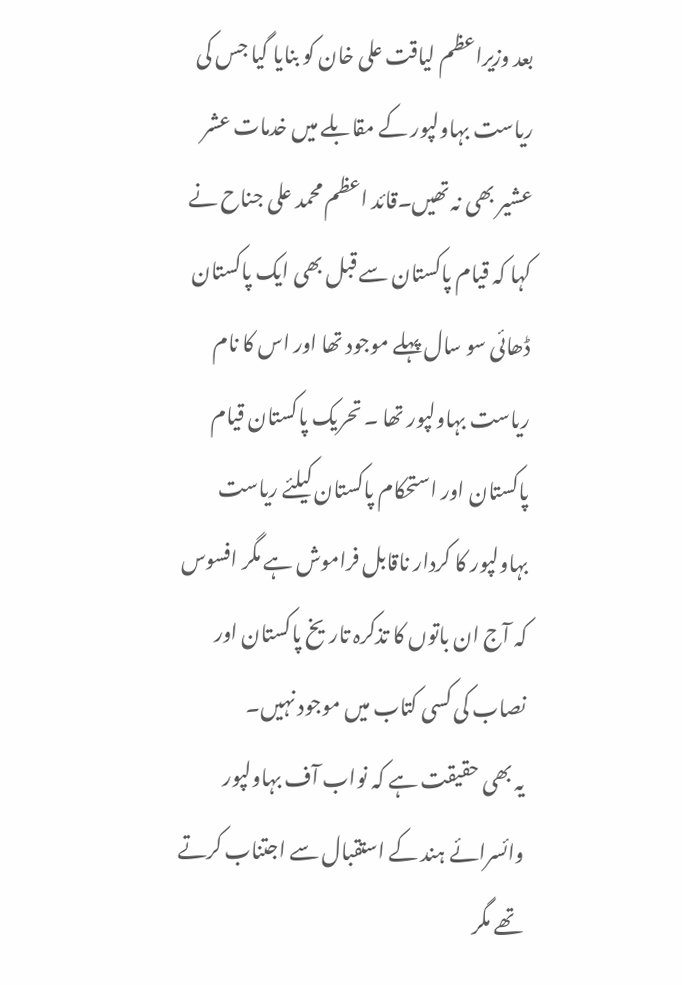بعد وزیراعظم لیاقت علی خان کو بنایا گیا جس کی ریاست بہاولپور کے مقابلے میں خدمات عشر عشیر بھی نہ تھیں۔قائد اعظم محمد علی جناح نے کہا کہ قیام پاکستان سے قبل بھی ایک پاکستان ڈھائی سو سال پہلے موجود تھا اور اس کا نام ریاست بہاولپور تھا ۔ تحریک پاکستان قیام پاکستان اور استحکام پاکستان کیلئے ریاست بہاولپور کا کردار ناقابل فراموش ہے مگر افسوس کہ آج ان باتوں کا تذکرہ تاریخ پاکستان اور نصاب کی کسی کتاب میں موجود نہیں۔
یہ بھی حقیقت ہے کہ نواب آف بہاولپور وائسرائے ہند کے استقبال سے اجتناب کرتے تھے مگر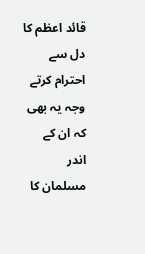قائد اعظم کا دل سے احترام کرتے وجہ یہ بھی کہ ان کے اندر مسلمان کا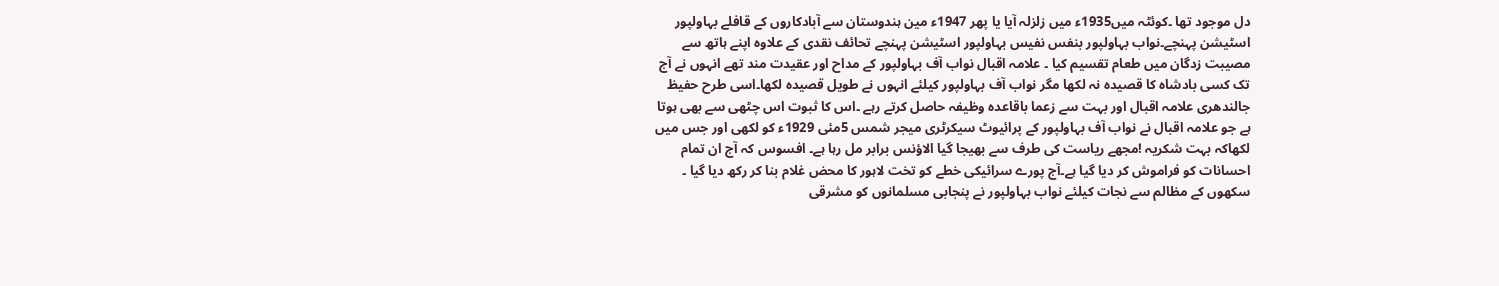دل موجود تھا ۔کوئٹہ میں1935ء میں زلزلہ آیا یا پھر 1947ء مین ہندوستان سے آبادکاروں کے قافلے بہاولپور اسٹیشن پہنچے۔نواب بہاولپور بنفس نفیس بہاولپور اسٹیشن پہنچے تحائف نقدی کے علاوہ اپنے ہاتھ سے مصیبت زدگان میں طعام تقسیم کیا ۔ علامہ اقبال نواب آف بہاولپور کے مداح اور عقیدت مند تھے انہوں نے آج تک کسی بادشاہ کا قصیدہ نہ لکھا مگر نواب آف بہاولپور کیلئے انہوں نے طویل قصیدہ لکھا۔اسی طرح حفیظ جالندھری علامہ اقبال اور بہت سے زعما باقاعدہ وظیفہ حاصل کرتے رہے ۔اس کا ثبوت اس چٹھی سے بھی ہوتا ہے جو علامہ اقبال نے نواب آف بہاولپور کے پرائیوٹ سیکرٹری میجر شمس 5مئی 1929ء کو لکھی اور جس میں لکھاکہ بہت شکریہ !مجھے ریاست کی طرف سے بھیجا گیا الاؤنس برابر مل رہا ہے۔ افسوس کہ آج ان تمام احسانات کو فراموش کر دیا گیا ہے۔آج پورے سرائیکی خطے کو تخت لاہور کا محض غلام بنا کر رکھ دیا گیا ۔
سکھوں کے مظالم سے نجات کیلئے نواب بہاولپور نے پنجابی مسلمانوں کو مشرقی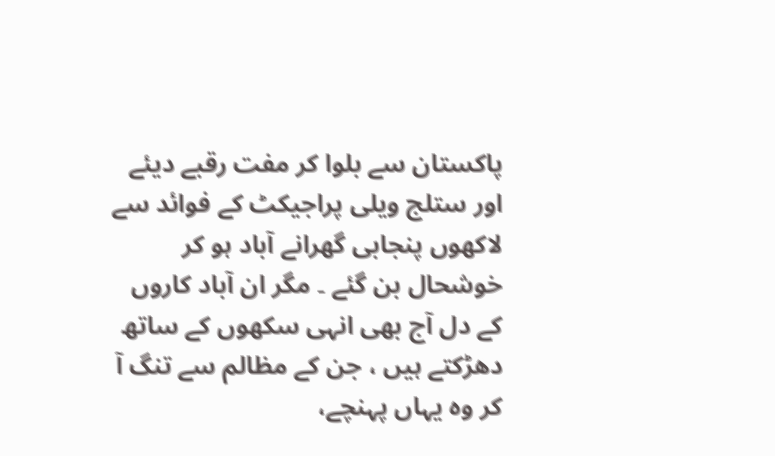پاکستان سے بلوا کر مفت رقبے دیئے اور ستلج ویلی پراجیکٹ کے فوائد سے لاکھوں پنجابی گھرانے آباد ہو کر خوشحال بن گئے ۔ مگر ان آباد کاروں کے دل آج بھی انہی سکھوں کے ساتھ دھڑکتے ہیں ، جن کے مظالم سے تنگ آ کر وہ یہاں پہنچے،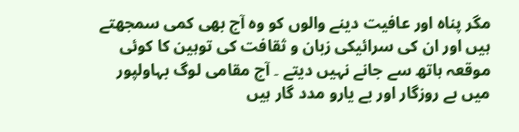مگر پناہ اور عافیت دینے والوں کو وہ آج بھی کمی سمجھتے ہیں اور ان کی سرائیکی زبان و ثقافت کی توہین کا کوئی موقعہ ہاتھ سے جانے نہیں دیتے ۔ آج مقامی لوگ بہاولپور میں بے روزگار اور بے یارو مدد گار ہیں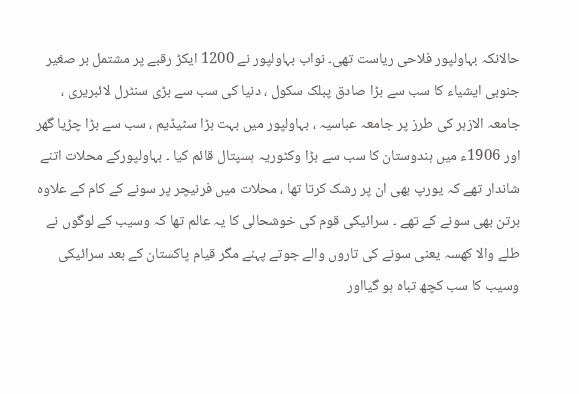حالانکہ بہاولپور فلاحی ریاست تھی۔ نواب بہاولپور نے 1200 ایکڑ رقبے پر مشتمل بر صغیر جنوبی ایشیاء کا سب سے بڑا صادق پبلک سکول ، دنیا کی سب سے بڑی سنٹرل لائبریری ، جامعہ الازہر کی طرز پر جامعہ عباسیہ ، بہاولپور میں بہت بڑا سٹیڈیم ، سب سے بڑا چڑیا گھر اور 1906ء میں ہندوستان کا سب سے بڑا وکٹوریہ ہسپتال قائم کیا ۔ بہاولپورکے محلات اتنے شاندار تھے کہ یورپ بھی ان پر رشک کرتا تھا ، محلات میں فرنیچر پر سونے کے کام کے علاوہ برتن بھی سونے کے تھے ۔ سرائیکی قوم کی خوشحالی کا یہ عالم تھا کہ وسیب کے لوگوں نے طلے والا کھسہ یعنی سونے کی تاروں والے جوتے پہنے مگر قیام پاکستان کے بعد سرائیکی وسیب کا سب کچھ تباہ ہو گیااور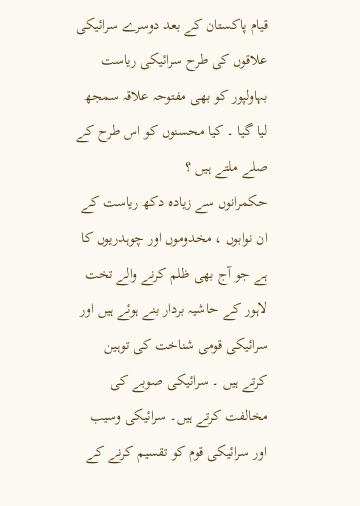قیام پاکستان کے بعد دوسرے سرائیکی علاقوں کی طرح سرائیکی ریاست بہاولپور کو بھی مفتوحہ علاقہ سمجھ لیا گیا ۔ کیا محسنوں کو اس طرح کے صلے ملتے ہیں ؟
حکمرانوں سے زیادہ دکھ ریاست کے ان نوابوں ، مخدوموں اور چوہدریوں کا ہے جو آج بھی ظلم کرنے والے تخت لاہور کے حاشیہ بردار بنے ہوئے ہیں اور سرائیکی قومی شناخت کی توہین کرتے ہیں ۔ سرائیکی صوبے کی مخالفت کرتے ہیں۔ سرائیکی وسیب اور سرائیکی قوم کو تقسیم کرنے کے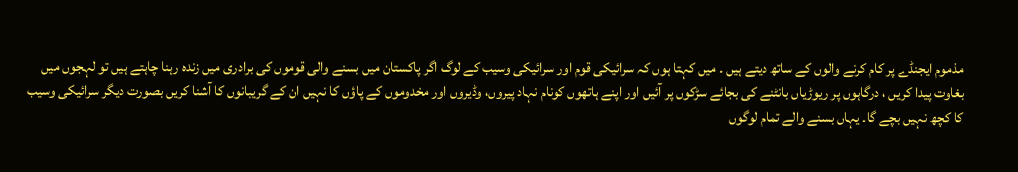مذموم ایجنڈے پر کام کرنے والوں کے ساتھ دیتے ہیں ۔ میں کہتا ہوں کہ سرائیکی قوم اور سرائیکی وسیب کے لوگ اگر پاکستان میں بسنے والی قوموں کی برادری میں زندہ رہنا چاہتے ہیں تو لہجوں میں بغاوت پیدا کریں ، درگاہوں پر ریوڑیاں بانٹنے کی بجائے سڑکوں پر آئیں اور اپنے ہاتھوں کونام نہاد پیروں، وڈیروں اور مخدوموں کے پاؤں کا نہیں ان کے گریبانوں کا آشنا کریں بصورت دیگر سرائیکی وسیب کا کچھ نہیں بچے گا۔ یہاں بسنے والے تمام لوگوں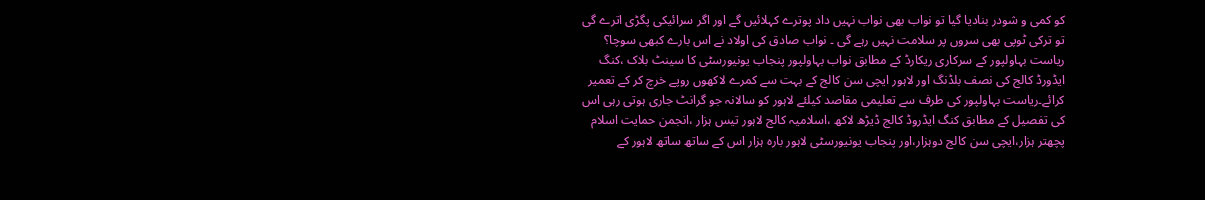کو کمی و شودر بنادیا گیا تو نواب بھی نواب نہیں داد پوترے کہلائیں گے اور اگر سرائیکی پگڑی اترے گی تو ترکی ٹوپی بھی سروں پر سلامت نہیں رہے گی ۔ نواب صادق کی اولاد نے اس بارے کبھی سوچا؟
ریاست بہاولپور کے سرکاری ریکارڈ کے مطابق نواب بہاولپور پنجاب یونیورسٹی کا سینٹ بلاک ،کنگ ایڈورڈ کالج کی نصف بلڈنگ اور لاہور ایچی سن کالج کے بہت سے کمرے لاکھوں روپے خرچ کر کے تعمیر کرائے۔ریاست بہاولپور کی طرف سے تعلیمی مقاصد کیلئے لاہور کو سالانہ جو گرانٹ جاری ہوتی رہی اس کی تفصیل کے مطابق کنگ ایڈروڈ کالج ڈیڑھ لاکھ ،اسلامیہ کالج لاہور تیس ہزار ،انجمن حمایت اسلام پچھتر ہزار،ایچی سن کالج دوہزار،اور پنجاب یونیورسٹی لاہور بارہ ہزار اس کے ساتھ ساتھ لاہور کے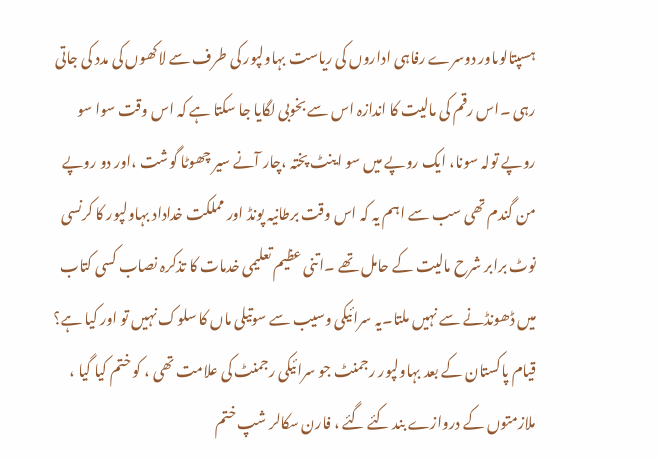ہسپتالوںاور دوسرے رفاہی اداروں کی ریاست بہاولپور کی طرف سے لاکھوں کی مدد کی جاتی رہی ۔اس رقم کی مالیت کا اندازہ اس سے بخوبی لگایا جا سکتا ہے کہ اس وقت سوا سو روپے تولہ سونا، ایک روپے میں سو اینٹ پختہ ،چار آنے سیر چھوٹا گوشت ،اور دو روپے من گندم تھی سب سے اہم یہ کہ اس وقت برطانیہ پونڈ اور مملکت خداداد بہاولپور کا کرنسی نوٹ برابر شرح مالیت کے حامل تھے ۔اتنی عظیم تعلیمی خدمات کا تذکرہ نصاب کسی کتاب میں ڈھونڈنے سے نہیں ملتا۔یہ سرائیکی وسیب سے سوتیلی ماں کا سلوک نہیں تو اور کیا ہے؟
قیام پاکستان کے بعد بہاولپور رجمنٹ جو سرائیکی رجمنٹ کی علامت تھی ، کو ختم کیا گیا ، ملازمتوں کے دروازے بند کئے گئے ، فارن سکالر شپ ختم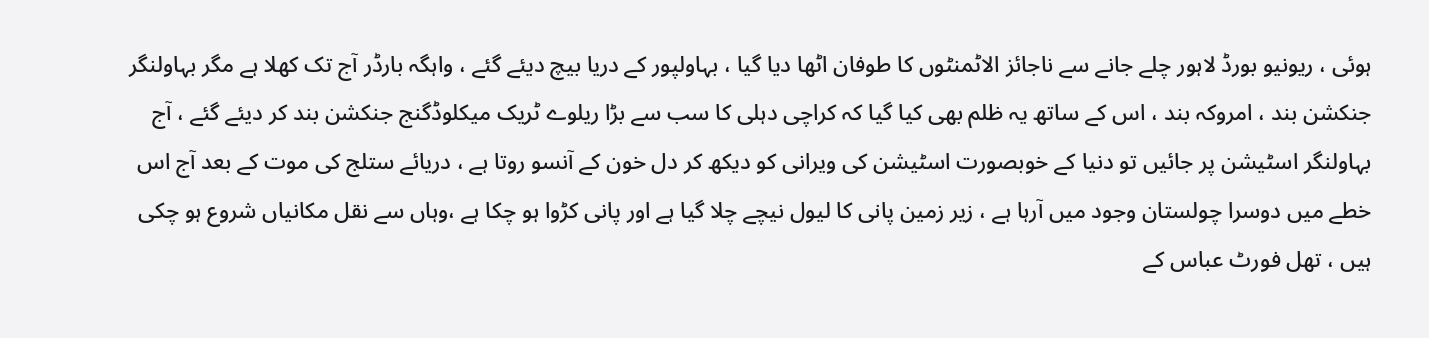ہوئی ، ریونیو بورڈ لاہور چلے جانے سے ناجائز الاٹمنٹوں کا طوفان اٹھا دیا گیا ، بہاولپور کے دریا بیچ دیئے گئے ، واہگہ بارڈر آج تک کھلا ہے مگر بہاولنگر جنکشن بند ، امروکہ بند ، اس کے ساتھ یہ ظلم بھی کیا گیا کہ کراچی دہلی کا سب سے بڑا ریلوے ٹریک میکلوڈگنج جنکشن بند کر دیئے گئے ، آج بہاولنگر اسٹیشن پر جائیں تو دنیا کے خوبصورت اسٹیشن کی ویرانی کو دیکھ کر دل خون کے آنسو روتا ہے ، دریائے ستلج کی موت کے بعد آج اس خطے میں دوسرا چولستان وجود میں آرہا ہے ، زیر زمین پانی کا لیول نیچے چلا گیا ہے اور پانی کڑوا ہو چکا ہے ،وہاں سے نقل مکانیاں شروع ہو چکی ہیں ، تھل فورٹ عباس کے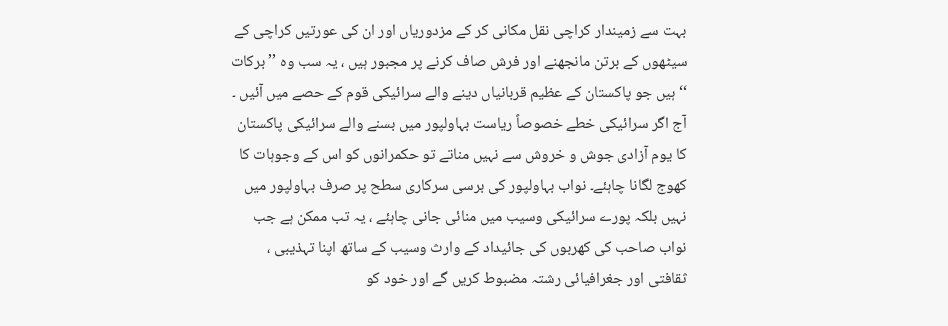بہت سے زمیندار کراچی نقل مکانی کر کے مزدوریاں اور ان کی عورتیں کراچی کے سیٹھوں کے برتن مانجھنے اور فرش صاف کرنے پر مجبور ہیں ، یہ سب وہ ’’ برکات ‘‘ ہیں جو پاکستان کے عظیم قربانیاں دینے والے سرائیکی قوم کے حصے میں آئیں ۔ آج اگر سرائیکی خطے خصوصاً ریاست بہاولپور میں بسنے والے سرائیکی پاکستان کا یوم آزادی جوش و خروش سے نہیں مناتے تو حکمرانوں کو اس کے وجوہات کا کھوج لگانا چاہئے۔ نواب بہاولپور کی برسی سرکاری سطح پر صرف بہاولپور میں نہیں بلکہ پورے سرائیکی وسیب میں منائی جانی چاہئے ، یہ تب ممکن ہے جب نواب صاحب کی کھربوں کی جائیداد کے وارث وسیب کے ساتھ اپنا تہذیبی ، ثقافتی اور جغرافیائی رشتہ مضبوط کریں گے اور خود کو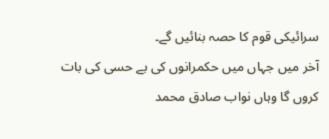سرائیکی قوم کا حصہ بنائیں گے۔
آخر میں جہاں میں حکمرانوں کی بے حسی کی بات کروں گا وہاں نواب صادق محمد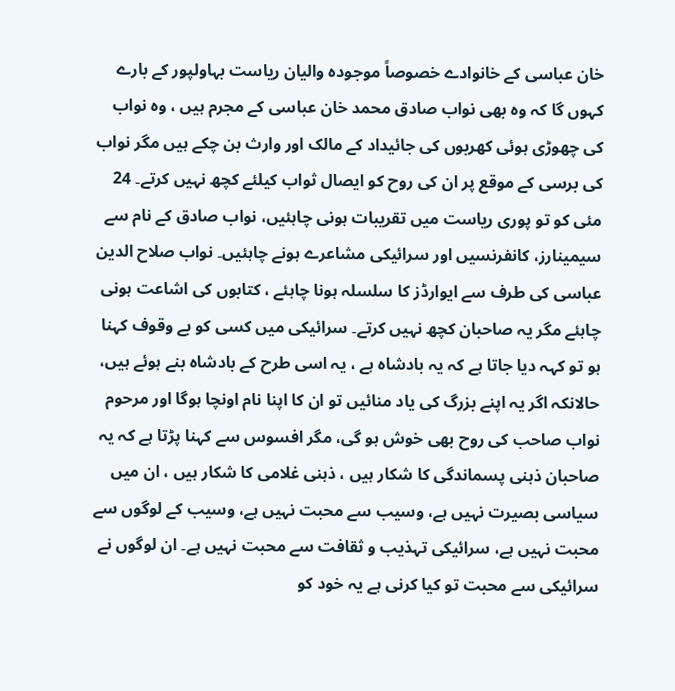خان عباسی کے خانوادے خصوصاً موجودہ والیان ریاست بہاولپور کے بارے کہوں گا کہ وہ بھی نواب صادق محمد خان عباسی کے مجرم ہیں ، وہ نواب کی چھوڑی ہوئی کھربوں کی جائیداد کے مالک اور وارث بن چکے ہیں مگر نواب کی برسی کے موقع پر ان کی روح کو ایصال ثواب کیلئے کچھ نہیں کرتے۔ 24 مئی کو تو پوری ریاست میں تقریبات ہونی چاہئیں، نواب صادق کے نام سے سیمینارز، کانفرنسیں اور سرائیکی مشاعرے ہونے چاہئیں۔ نواب صلاح الدین عباسی کی طرف سے ایوارڈز کا سلسلہ ہونا چاہئے ، کتابوں کی اشاعت ہونی چاہئے مگر یہ صاحبان کچھ نہیں کرتے۔ سرائیکی میں کسی کو بے وقوف کہنا ہو تو کہہ دیا جاتا ہے کہ یہ بادشاہ ہے ، یہ اسی طرح کے بادشاہ بنے ہوئے ہیں، حالانکہ اگر یہ اپنے بزرگ کی یاد منائیں تو ان کا اپنا نام اونچا ہوگا اور مرحوم نواب صاحب کی روح بھی خوش ہو گی، مگر افسوس سے کہنا پڑتا ہے کہ یہ صاحبان ذہنی پسماندگی کا شکار ہیں ، ذہنی غلامی کا شکار ہیں ، ان میں سیاسی بصیرت نہیں ہے، وسیب سے محبت نہیں ہے، وسیب کے لوگوں سے محبت نہیں ہے، سرائیکی تہذیب و ثقافت سے محبت نہیں ہے۔ ان لوگوں نے سرائیکی سے محبت تو کیا کرنی ہے یہ خود کو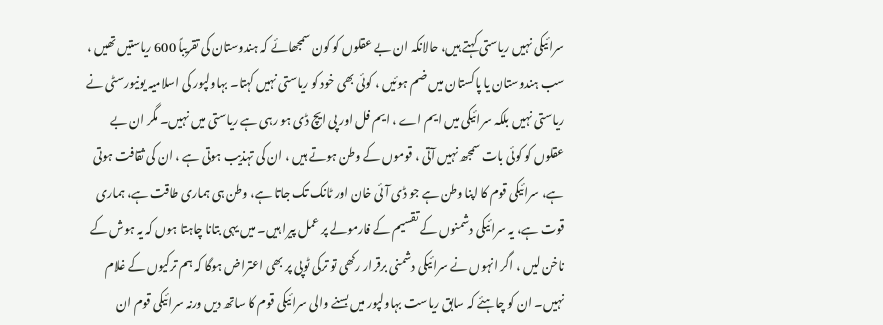سرائیکی نہیں ریاستی کہتے ہیں، حالانکہ ان بے عقلوں کو کون سمجھائے کہ ہندوستان کی تقریباً 600 ریاستیں تھیں ، سب ہندوستان یا پاکستان میں ضم ہوئیں ، کوئی بھی خود کو ریاستی نہیں کہتا۔ بہاولپور کی اسلامیہ یونیورسٹی نے ریاستی نہیں بلکہ سرائیکی میں ایم اے ، ایم فل اور پی ایچ ڈی ہو رہی ہے ریاستی میں نہیں۔ مگر ان بے عقلوں کو کوئی بات سمجھ نہیں آتی ، قوموں کے وطن ہوتے ہیں ، ان کی تہذیب ہوتی ہے ، ان کی ثقافت ہوتی ہے، سرائیکی قوم کا اپنا وطن ہے جو ڈی آئی خان اور ٹانک تک جاتا ہے، وطن ہی ہماری طاقت ہے، ہماری قوت ہے، یہ سرائیکی دشمنوں کے تقسیم کے فارمولے پر عمل پیرا ہیں۔ میں یہی بتانا چاہتا ہوں کہ یہ ہوش کے ناخن لیں ، اگر انہوں نے سرائیکی دشمنی برقرار رکھی تو ترکی ٹوپی پر بھی اعتراض ہوگا کہ ہم ترکیوں کے غلام نہیں۔ ان کو چاہئے کہ سابق ریاست بہاولپور میں بسنے والی سرائیکی قوم کا ساتھ دیں ورنہ سرائیکی قوم ان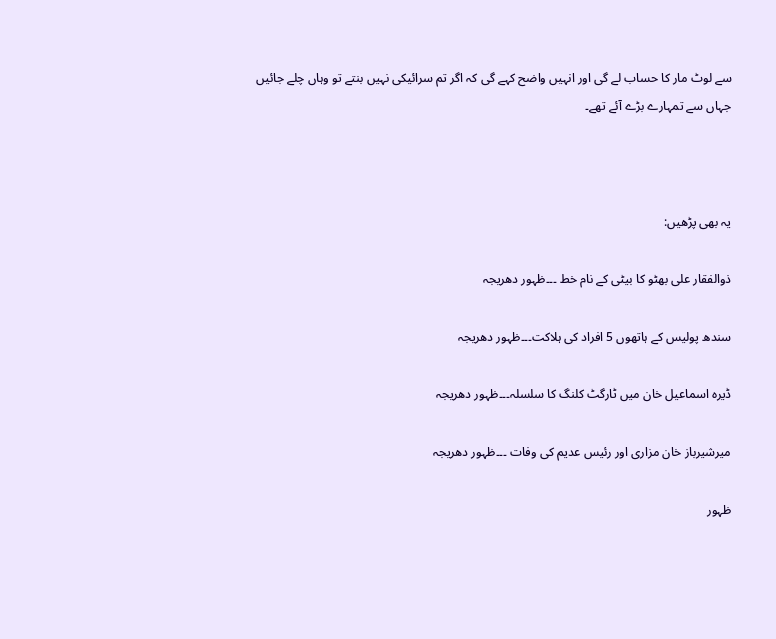سے لوٹ مار کا حساب لے گی اور انہیں واضح کہے گی کہ اگر تم سرائیکی نہیں بنتے تو وہاں چلے جائیں جہاں سے تمہارے بڑے آئے تھے۔



یہ بھی پڑھیں:

ذوالفقار علی بھٹو کا بیٹی کے نام خط ۔۔۔ظہور دھریجہ

سندھ پولیس کے ہاتھوں 5 افراد کی ہلاکت۔۔۔ظہور دھریجہ

ڈیرہ اسماعیل خان میں ٹارگٹ کلنگ کا سلسلہ۔۔۔ظہور دھریجہ

میرشیرباز خان مزاری اور رئیس عدیم کی وفات ۔۔۔ظہور دھریجہ

ظہور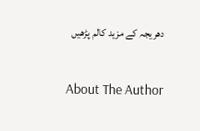دھریجہ کے مزید کالم پڑھیں

About The Author